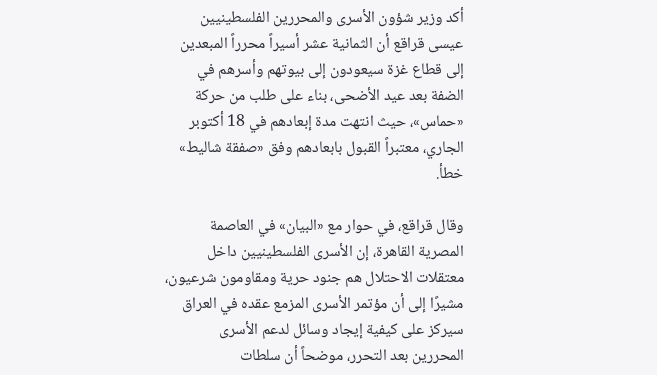أكد وزير شؤون الأسرى والمحررين الفلسطينيين عيسى قراقع أن الثمانية عشر أسيراً محرراً المبعدين إلى قطاع غزة سيعودون إلى بيوتهم وأسرهم في الضفة بعد عيد الأضحى، بناء على طلب من حركة «حماس»، حيث انتهت مدة إبعادهم في 18 أكتوبر الجاري، معتبراً القبول بابعادهم وفق «صفقة شاليط» خطأ.

وقال قراقع، في حوار مع «البيان» في العاصمة المصرية القاهرة، إن الأسرى الفلسطينيين داخل معتقلات الاحتلال هم جنود حرية ومقاومون شرعيون، مشيرًا إلى أن مؤتمر الأسرى المزمع عقده في العراق سيركز على كيفية إيجاد وسائل لدعم الأسرى المحررين بعد التحرر، موضحاً أن سلطات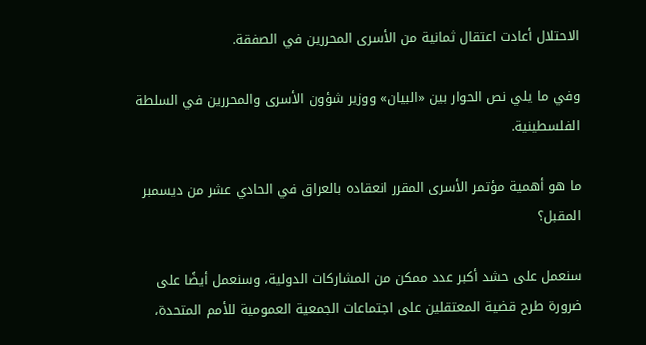الاحتلال أعادت اعتقال ثمانية من الأسرى المحررين في الصفقة.

وفي ما يلي نص الحوار بين «البيان» ووزير شؤون الأسرى والمحررين في السلطة الفلسطينية.

ما هو أهمية مؤتمر الأسرى المقرر انعقاده بالعراق في الحادي عشر من ديسمبر المقبل؟

سنعمل على حشد أكبر عدد ممكن من المشاركات الدولية، وسنعمل أيضًا على ضرورة طرح قضية المعتقلين على اجتماعات الجمعية العمومية للأمم المتحدة،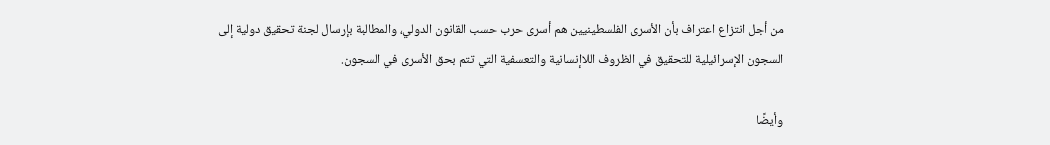من أجل انتزاع اعتراف بأن الأسرى الفلسطينيين هم أسرى حرب حسب القانون الدولي، والمطالبة بإرسال لجنة تحقيق دولية إلى السجون الإسرائيلية للتحقيق في الظروف اللاإنسانية والتعسفية التي تتم بحق الأسرى في السجون.

وأيضًا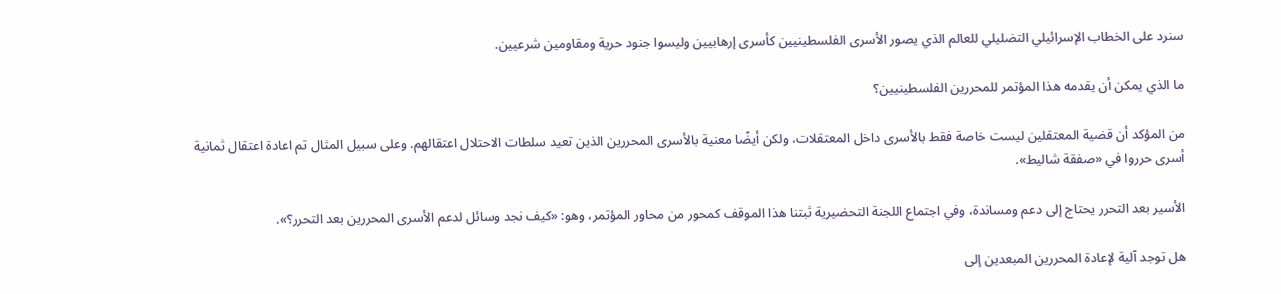سنرد على الخطاب الإسرائيلي التضليلي للعالم الذي يصور الأسرى الفلسطينيين كأسرى إرهابيين وليسوا جنود حرية ومقاومين شرعيين.

ما الذي يمكن أن يقدمه هذا المؤتمر للمحررين الفلسطينيين؟

من المؤكد أن قضية المعتقلين ليست خاصة فقط بالأسرى داخل المعتقلات، ولكن أيضًا معنية بالأسرى المحررين الذين تعيد سلطات الاحتلال اعتقالهم. وعلى سبيل المثال تم اعادة اعتقال ثمانية أسرى حرروا في «صفقة شاليط».

الأسير بعد التحرر يحتاج إلى دعم ومساندة، وفي اجتماع اللجنة التحضيرية ثبتنا هذا الموقف كمحور من محاور المؤتمر، وهو: «كيف نجد وسائل لدعم الأسرى المحررين بعد التحرر؟».

هل توجد آلية لإعادة المحررين المبعدين إلى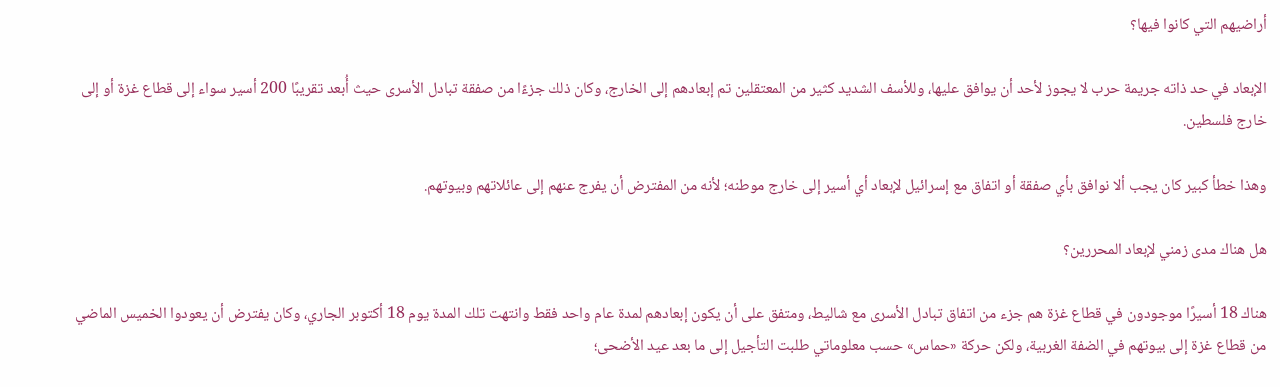أراضيهم التي كانوا فيها؟

الإبعاد في حد ذاته جريمة حرب لا يجوز لأحد أن يوافق عليها، وللأسف الشديد كثير من المعتقلين تم إبعادهم إلى الخارج، وكان ذلك جزءًا من صفقة تبادل الأسرى حيث أُبعد تقريبًا 200 أسير سواء إلى قطاع غزة أو إلى خارج فلسطين.

وهذا خطأ كبير كان يجب ألا نوافق بأي صفقة أو اتفاق مع إسرائيل لإبعاد أي أسير إلى خارج موطنه؛ لأنه من المفترض أن يفرج عنهم إلى عائلاتهم وبيوتهم.

هل هناك مدى زمني لإبعاد المحررين؟

هناك 18 أسيرًا موجودون في قطاع غزة هم جزء من اتفاق تبادل الأسرى مع شاليط، ومتفق على أن يكون إبعادهم لمدة عام واحد فقط وانتهت تلك المدة يوم 18 أكتوبر الجاري، وكان يفترض أن يعودوا الخميس الماضي من قطاع غزة إلى بيوتهم في الضفة الغربية، ولكن حركة «حماس» حسب معلوماتي طلبت التأجيل إلى ما بعد عيد الأضحى؛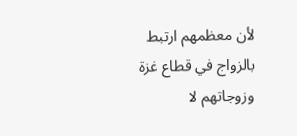لأن معظمهم ارتبط بالزواج في قطاع غزة وزوجاتهم لا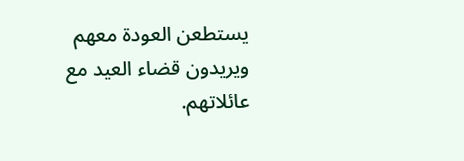يستطعن العودة معهم ويريدون قضاء العيد مع عائلاتهم.